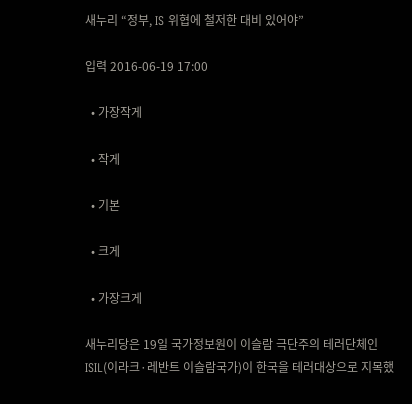새누리 “정부, IS 위협에 철저한 대비 있어야”

입력 2016-06-19 17:00

  • 가장작게

  • 작게

  • 기본

  • 크게

  • 가장크게

새누리당은 19일 국가정보원이 이슬람 극단주의 테러단체인 ISIL(이라크·레반트 이슬람국가)이 한국을 테러대상으로 지목했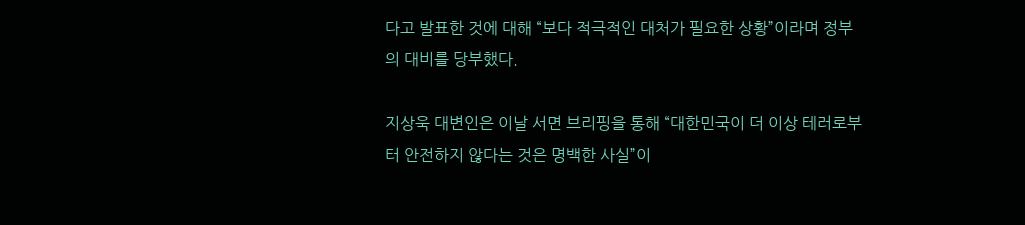다고 발표한 것에 대해 “보다 적극적인 대처가 필요한 상황”이라며 정부의 대비를 당부했다.

지상욱 대변인은 이날 서면 브리핑을 통해 “대한민국이 더 이상 테러로부터 안전하지 않다는 것은 명백한 사실”이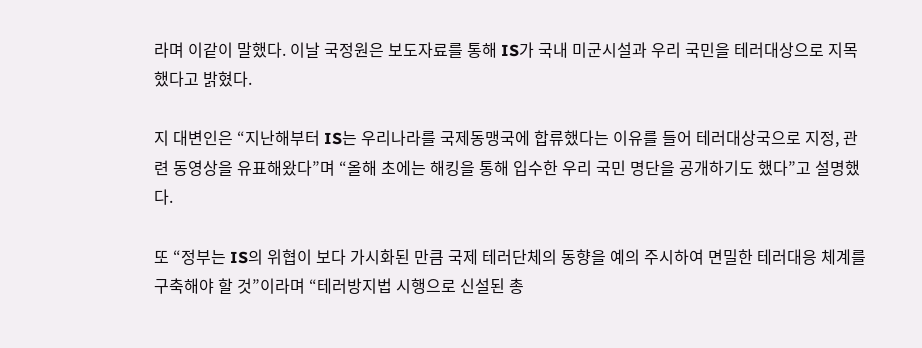라며 이같이 말했다. 이날 국정원은 보도자료를 통해 IS가 국내 미군시설과 우리 국민을 테러대상으로 지목했다고 밝혔다.

지 대변인은 “지난해부터 IS는 우리나라를 국제동맹국에 합류했다는 이유를 들어 테러대상국으로 지정, 관련 동영상을 유표해왔다”며 “올해 초에는 해킹을 통해 입수한 우리 국민 명단을 공개하기도 했다”고 설명했다.

또 “정부는 IS의 위협이 보다 가시화된 만큼 국제 테러단체의 동향을 예의 주시하여 면밀한 테러대응 체계를 구축해야 할 것”이라며 “테러방지법 시행으로 신설된 총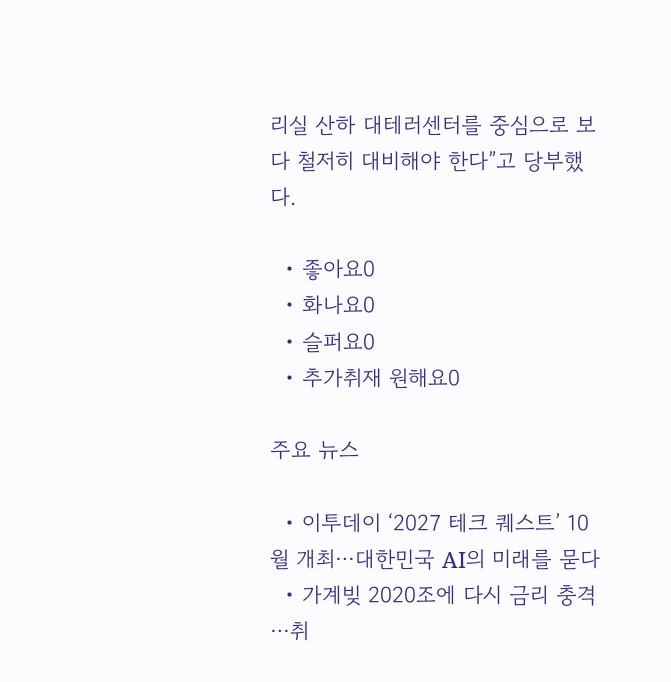리실 산하 대테러센터를 중심으로 보다 철저히 대비해야 한다”고 당부했다.

  • 좋아요0
  • 화나요0
  • 슬퍼요0
  • 추가취재 원해요0

주요 뉴스

  • 이투데이 ‘2027 테크 퀘스트’ 10월 개최⋯대한민국 AI의 미래를 묻다
  • 가계빚 2020조에 다시 금리 충격⋯취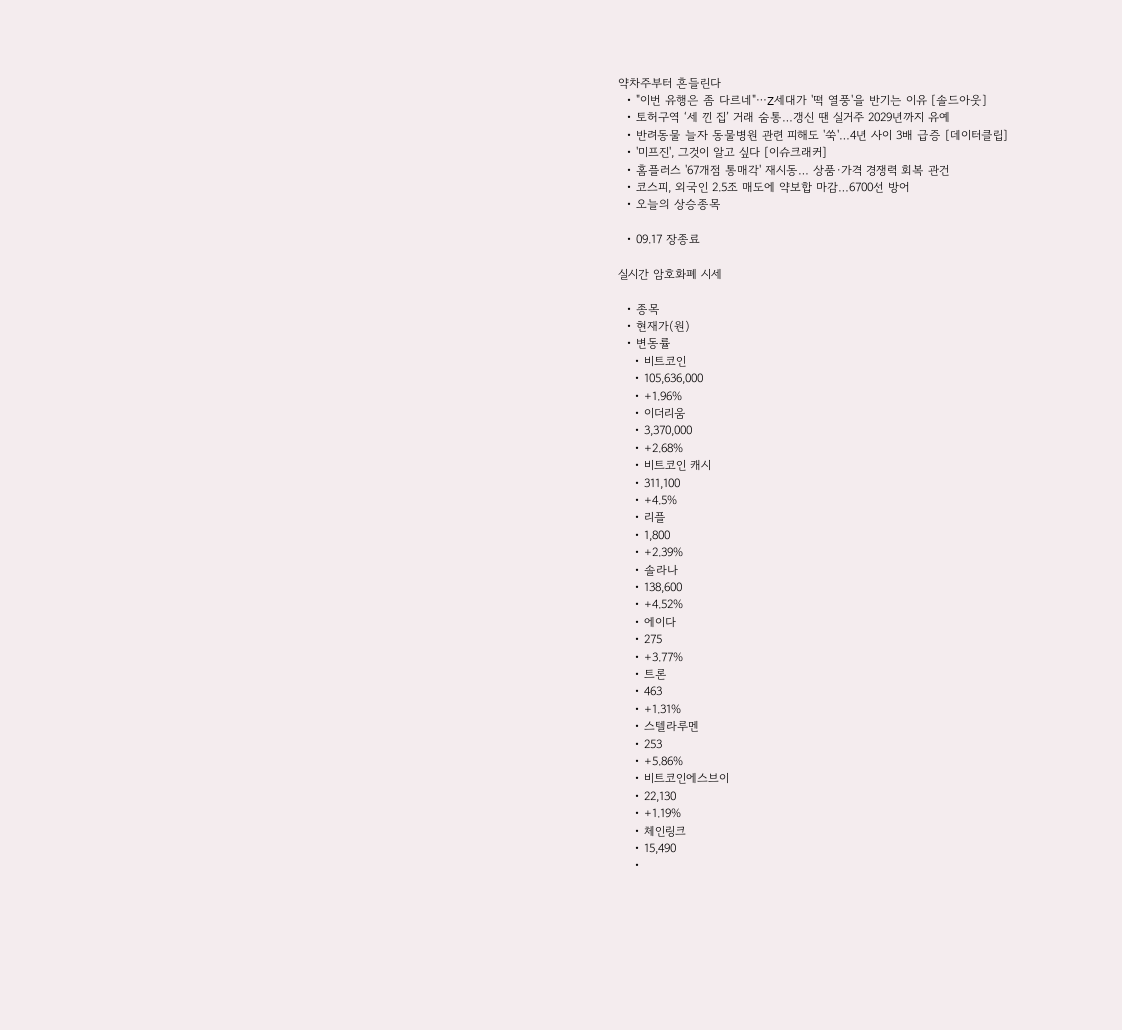약차주부터 흔들린다
  • "이번 유행은 좀 다르네"⋯Z세대가 '떡 열풍'을 반기는 이유 [솔드아웃]
  • 토허구역 ‘세 낀 집’ 거래 숨통…갱신 땐 실거주 2029년까지 유예
  • 반려동물 늘자 동물병원 관련 피해도 '쑥'…4년 사이 3배 급증 [데이터클립]
  • '미프진', 그것이 알고 싶다 [이슈크래커]
  • 홈플러스 '67개점 통매각' 재시동… 상품·가격 경쟁력 회복 관건
  • 코스피, 외국인 2.5조 매도에 약보합 마감…6700선 방어
  • 오늘의 상승종목

  • 09.17 장종료

실시간 암호화폐 시세

  • 종목
  • 현재가(원)
  • 변동률
    • 비트코인
    • 105,636,000
    • +1.96%
    • 이더리움
    • 3,370,000
    • +2.68%
    • 비트코인 캐시
    • 311,100
    • +4.5%
    • 리플
    • 1,800
    • +2.39%
    • 솔라나
    • 138,600
    • +4.52%
    • 에이다
    • 275
    • +3.77%
    • 트론
    • 463
    • +1.31%
    • 스텔라루멘
    • 253
    • +5.86%
    • 비트코인에스브이
    • 22,130
    • +1.19%
    • 체인링크
    • 15,490
    •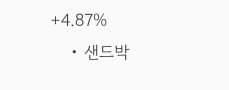+4.87%
    • 샌드박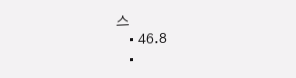스
    • 46.8
    •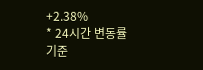+2.38%
* 24시간 변동률 기준